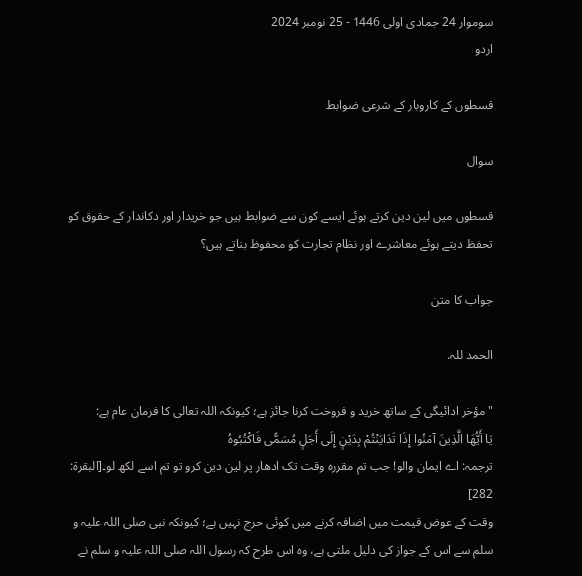سوموار 24 جمادی اولی 1446 - 25 نومبر 2024
اردو

قسطوں کے کاروبار کے شرعی ضوابط

سوال

قسطوں میں لین دین کرتے ہوئے ایسے کون سے ضوابط ہیں جو خریدار اور دکاندار کے حقوق کو تحفظ دیتے ہوئے معاشرے اور نظام تجارت کو محفوظ بناتے ہیں؟

جواب کا متن

الحمد للہ.

"مؤخر ادائیگی کے ساتھ خرید و فروخت کرنا جائز ہے؛ کیونکہ اللہ تعالی کا فرمان عام ہے:
يَا أَيُّهَا الَّذِينَ آمَنُوا إِذَا تَدَايَنْتُمْ بِدَيْنٍ إِلَى أَجَلٍ مُسَمًّى فَاكْتُبُوهُ
ترجمہ: اے ایمان والو! جب تم مقررہ وقت تک ادھار پر لین دین کرو تو تم اسے لکھ لو۔[البقرۃ: 282]
وقت کے عوض قیمت میں اضافہ کرنے میں کوئی حرج نہیں ہے؛ کیونکہ نبی صلی اللہ علیہ و سلم سے اس کے جواز کی دلیل ملتی ہے، وہ اس طرح کہ رسول اللہ صلی اللہ علیہ و سلم نے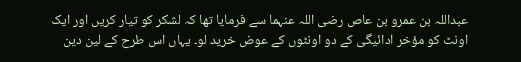عبداللہ بن عمرو بن عاص رضی اللہ عنہما سے فرمایا تھا کہ لشکر کو تیار کریں اور ایک اونٹ کو مؤخر ادائیگی کے دو اونٹوں کے عوض خرید لو۔ یہاں اس طرح کے لین دین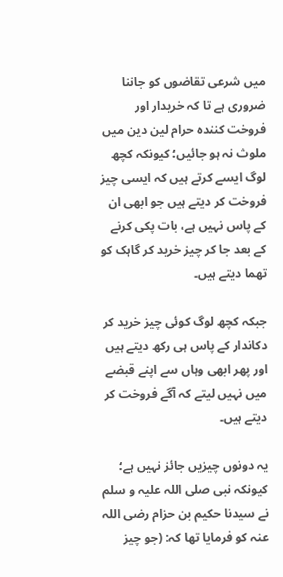میں شرعی تقاضوں کو جاننا ضروری ہے تا کہ خریدار اور فروخت کنندہ حرام لین دین میں ملوث نہ ہو جائیں؛ کیونکہ کچھ لوگ ایسے کرتے ہیں کہ ایسی چیز فروخت کر دیتے ہیں جو ابھی ان کے پاس نہیں ہے، بات پکی کرنے کے بعد جا کر چیز خرید کر گاہک کو تھما دیتے ہیں۔

جبکہ کچھ لوگ کوئی چیز خرید کر دکاندار کے پاس ہی رکھ دیتے ہیں اور پھر ابھی وہاں سے اپنے قبضے میں نہیں لیتے کہ آگے فروخت کر دیتے ہیں۔

یہ دونوں چیزیں جائز نہیں ہے؛ کیونکہ نبی صلی اللہ علیہ و سلم نے سیدنا حکیم بن حزام رضی اللہ عنہ کو فرمایا تھا کہ: (جو چیز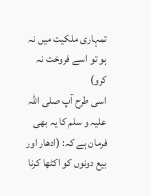تمہاری ملکیت میں نہ ہو تو اسے فروخت نہ کرو)
اسی طرح آپ صلی اللہ علیہ و سلم کا یہ بھی فرمان ہے کہ: (ادھار اور بیع دونوں کو اکٹھا کرنا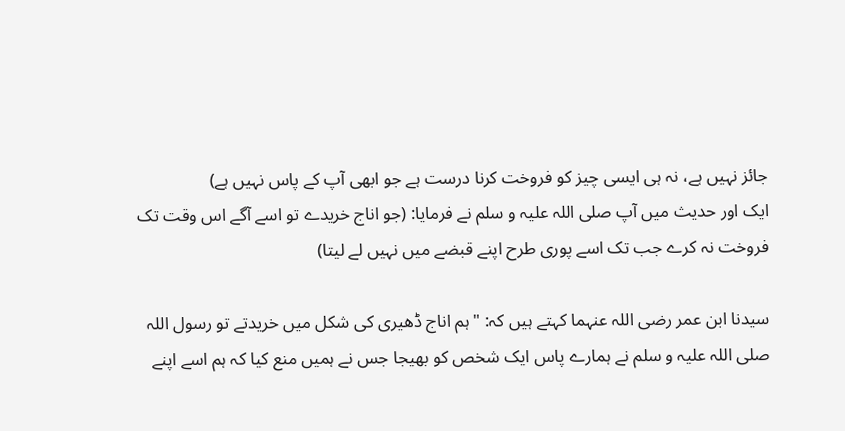جائز نہیں ہے، نہ ہی ایسی چیز کو فروخت کرنا درست ہے جو ابھی آپ کے پاس نہیں ہے)
ایک اور حدیث میں آپ صلی اللہ علیہ و سلم نے فرمایا: (جو اناج خریدے تو اسے آگے اس وقت تک فروخت نہ کرے جب تک اسے پوری طرح اپنے قبضے میں نہیں لے لیتا)

سیدنا ابن عمر رضی اللہ عنہما کہتے ہیں کہ: "ہم اناج ڈھیری کی شکل میں خریدتے تو رسول اللہ صلی اللہ علیہ و سلم نے ہمارے پاس ایک شخص کو بھیجا جس نے ہمیں منع کیا کہ ہم اسے اپنے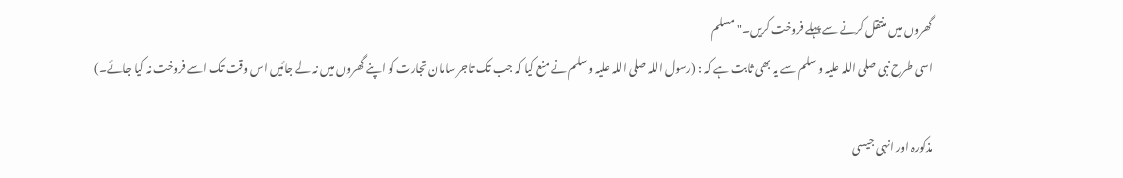گھروں میں منتقل کرنے سے پہلے فروخت کریں۔" مسلم
اسی طرح نبی صلی اللہ علیہ و سلم سے یہ بھی ثابت ہے کہ : (رسول اللہ صلی اللہ علیہ و سلم نے منع کیا کہ جب تک تاجر سامان تجارت کو اپنے گھروں میں نہ لے جائیں اس وقت تک اسے فروخت نہ کیا جائے۔)

مذکورہ اور انہی جیسی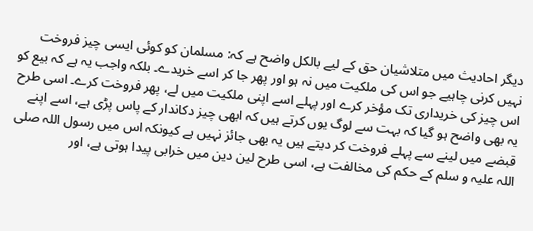دیگر احادیث میں متلاشیان حق کے لیے بالکل واضح ہے کہ: مسلمان کو کوئی ایسی چیز فروخت نہیں کرنی چاہیے جو اس کی ملکیت میں نہ ہو اور پھر جا کر اسے خریدے۔ بلکہ واجب یہ ہے کہ بیع کو اس چیز کی خریداری تک مؤخر کرے اور پہلے اسے اپنی ملکیت میں لے، پھر فروخت کرے۔ اسی طرح یہ بھی واضح ہو گیا کہ بہت سے لوگ یوں کرتے ہیں کہ ابھی چیز دکاندار کے پاس پڑی ہے، اسے اپنے قبضے میں لینے سے پہلے فروخت کر دیتے ہیں یہ بھی جائز نہیں ہے کیونکہ اس میں رسول اللہ صلی اللہ علیہ و سلم کے حکم کی مخالفت ہے، اسی طرح لین دین میں خرابی پیدا ہوتی ہے، اور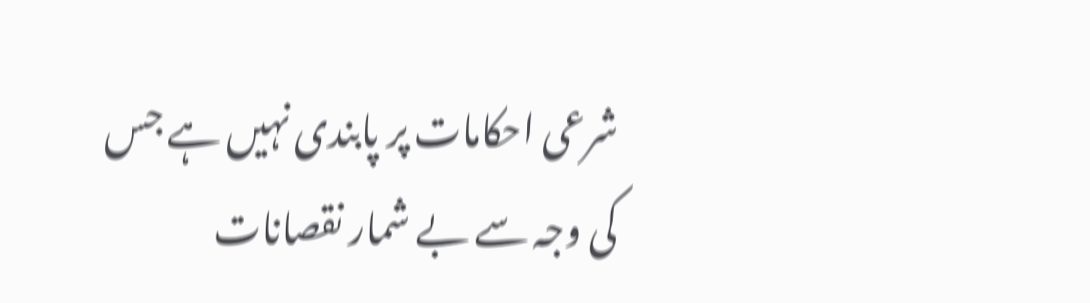شرعی احکامات پر پابندی نہیں ہے جس کی وجہ سے بے شمار نقصانات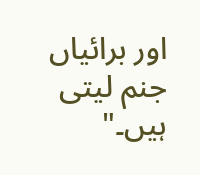اور برائیاں جنم لیتی ہیں۔"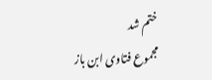ختم شد
مجموع فتاوى ابن باز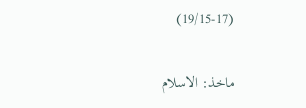(19/15-17)

ماخذ: الاسلام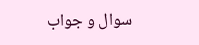سوال و جواب